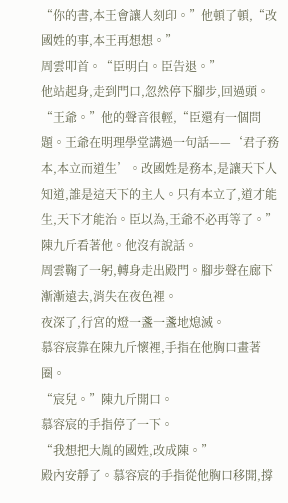“你的書,本王會讓人刻印。”他頓了頓,“改國姓的事,本王再想想。”
周雲叩首。“臣明白。臣告退。”
他站起身,走到門口,忽然停下腳步,回過頭。“王爺。”他的聲音很輕,“臣還有一個問題。王爺在明理學堂講過一句話——‘君子務本,本立而道生’。改國姓是務本,是讓天下人知道,誰是這天下的主人。只有本立了,道才能生,天下才能治。臣以為,王爺不必再等了。”
陳九斤看著他。他沒有說話。
周雲鞠了一躬,轉身走出殿門。腳步聲在廊下漸漸遠去,消失在夜色裡。
夜深了,行宮的燈一盞一盞地熄滅。
慕容宸靠在陳九斤懷裡,手指在他胸口畫著圈。
“宸兒。”陳九斤開口。
慕容宸的手指停了一下。
“我想把大胤的國姓,改成陳。”
殿內安靜了。慕容宸的手指從他胸口移開,撐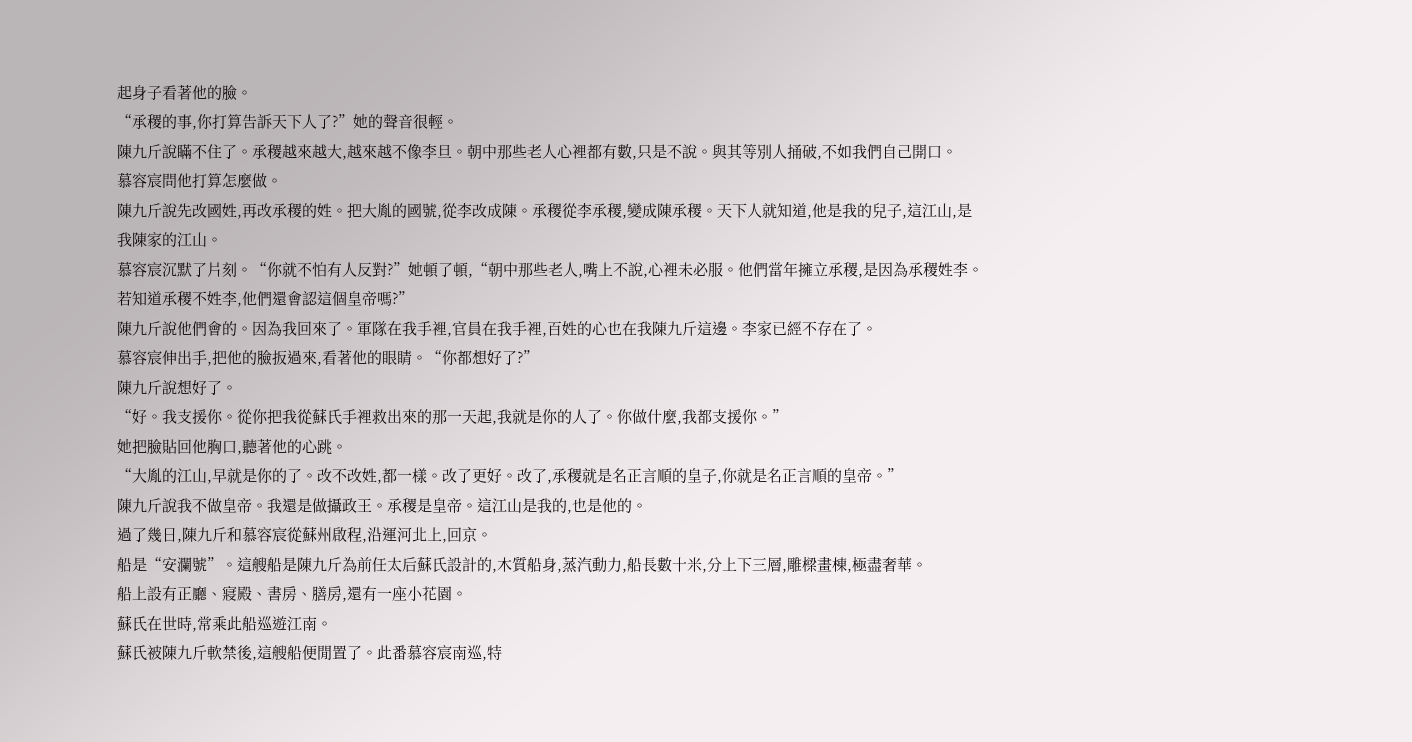起身子看著他的臉。
“承稷的事,你打算告訴天下人了?”她的聲音很輕。
陳九斤說瞞不住了。承稷越來越大,越來越不像李旦。朝中那些老人心裡都有數,只是不說。與其等別人捅破,不如我們自己開口。
慕容宸問他打算怎麼做。
陳九斤說先改國姓,再改承稷的姓。把大胤的國號,從李改成陳。承稷從李承稷,變成陳承稷。天下人就知道,他是我的兒子,這江山,是我陳家的江山。
慕容宸沉默了片刻。“你就不怕有人反對?”她頓了頓,“朝中那些老人,嘴上不說,心裡未必服。他們當年擁立承稷,是因為承稷姓李。若知道承稷不姓李,他們還會認這個皇帝嗎?”
陳九斤說他們會的。因為我回來了。軍隊在我手裡,官員在我手裡,百姓的心也在我陳九斤這邊。李家已經不存在了。
慕容宸伸出手,把他的臉扳過來,看著他的眼睛。“你都想好了?”
陳九斤說想好了。
“好。我支援你。從你把我從蘇氏手裡救出來的那一天起,我就是你的人了。你做什麼,我都支援你。”
她把臉貼回他胸口,聽著他的心跳。
“大胤的江山,早就是你的了。改不改姓,都一樣。改了更好。改了,承稷就是名正言順的皇子,你就是名正言順的皇帝。”
陳九斤說我不做皇帝。我還是做攝政王。承稷是皇帝。這江山是我的,也是他的。
過了幾日,陳九斤和慕容宸從蘇州啟程,沿運河北上,回京。
船是“安瀾號”。這艘船是陳九斤為前任太后蘇氏設計的,木質船身,蒸汽動力,船長數十米,分上下三層,雕樑畫棟,極盡奢華。
船上設有正廳、寢殿、書房、膳房,還有一座小花園。
蘇氏在世時,常乘此船巡遊江南。
蘇氏被陳九斤軟禁後,這艘船便閒置了。此番慕容宸南巡,特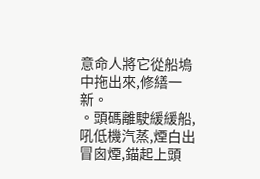意命人將它從船塢中拖出來,修繕一新。
。頭碼離駛緩緩船,吼低機汽蒸,煙白出冒囪煙,錨起上頭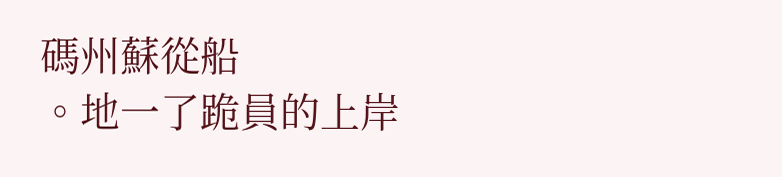碼州蘇從船
。地一了跪員的上岸